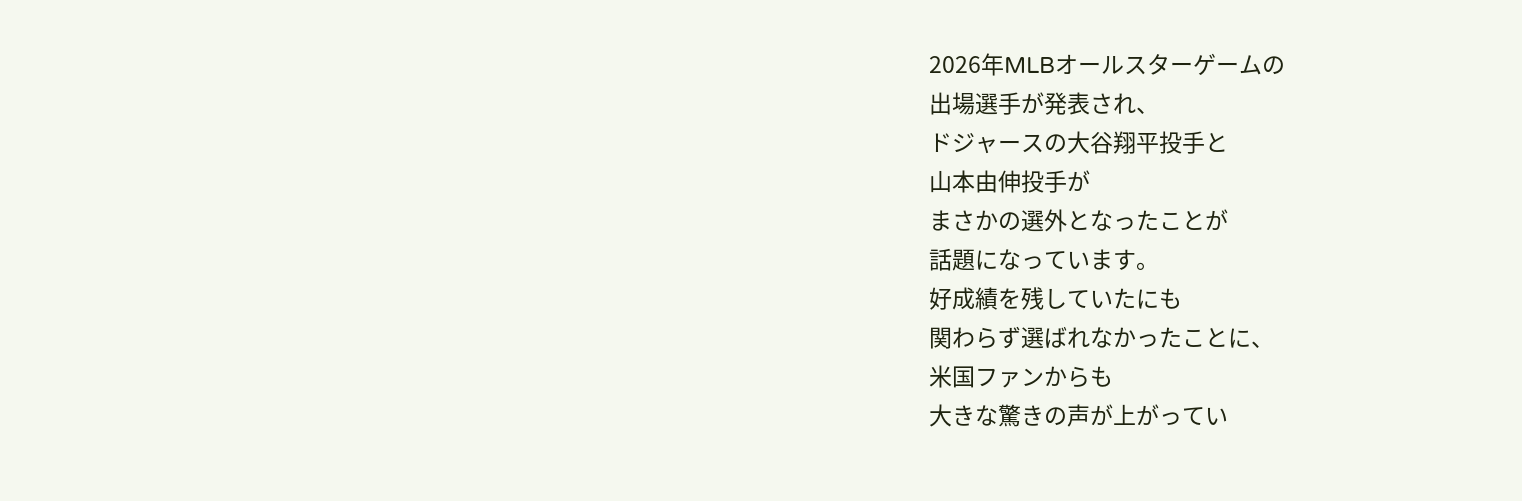2026年MLBオールスターゲームの
出場選手が発表され、
ドジャースの大谷翔平投手と
山本由伸投手が
まさかの選外となったことが
話題になっています。
好成績を残していたにも
関わらず選ばれなかったことに、
米国ファンからも
大きな驚きの声が上がってい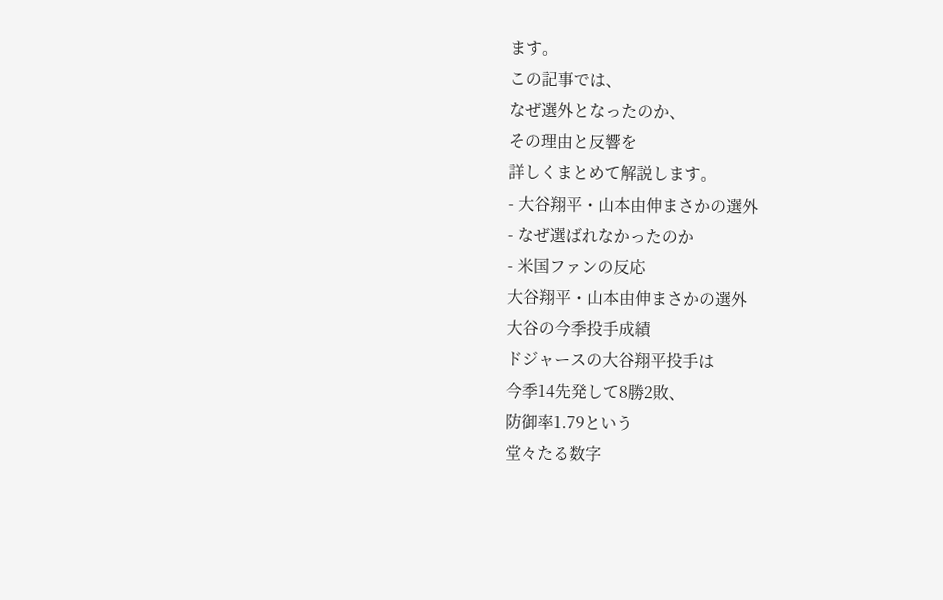ます。
この記事では、
なぜ選外となったのか、
その理由と反響を
詳しくまとめて解説します。
- 大谷翔平・山本由伸まさかの選外
- なぜ選ばれなかったのか
- 米国ファンの反応
大谷翔平・山本由伸まさかの選外
大谷の今季投手成績
ドジャースの大谷翔平投手は
今季14先発して8勝2敗、
防御率1.79という
堂々たる数字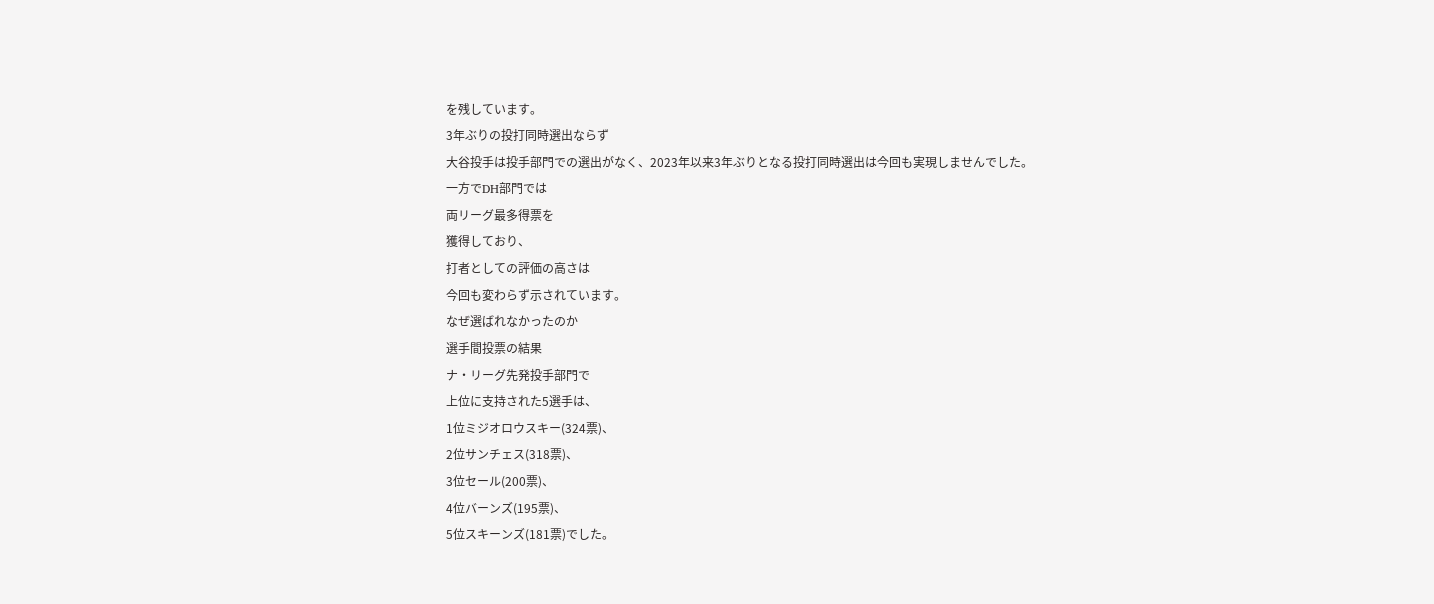を残しています。
3年ぶりの投打同時選出ならず
大谷投手は投手部門での選出がなく、2023年以来3年ぶりとなる投打同時選出は今回も実現しませんでした。
一方でDH部門では
両リーグ最多得票を
獲得しており、
打者としての評価の高さは
今回も変わらず示されています。
なぜ選ばれなかったのか
選手間投票の結果
ナ・リーグ先発投手部門で
上位に支持された5選手は、
1位ミジオロウスキー(324票)、
2位サンチェス(318票)、
3位セール(200票)、
4位バーンズ(195票)、
5位スキーンズ(181票)でした。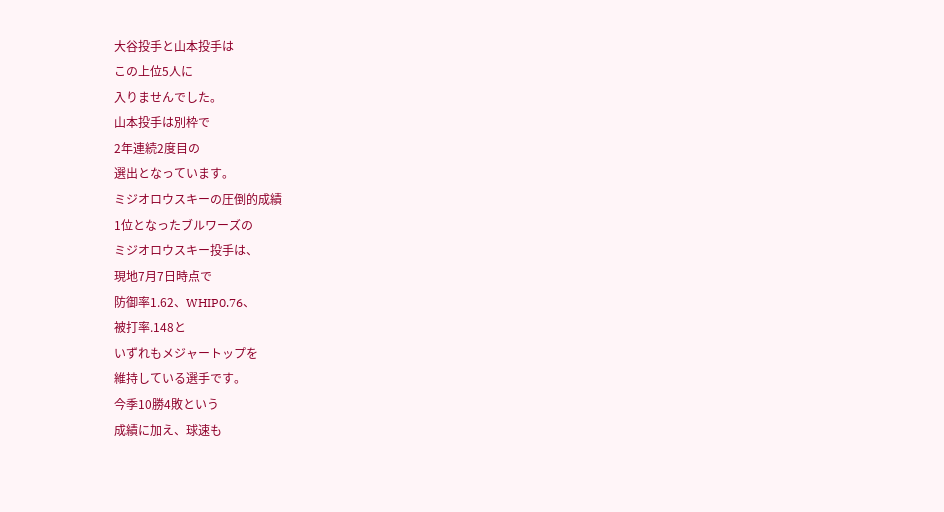大谷投手と山本投手は
この上位5人に
入りませんでした。
山本投手は別枠で
2年連続2度目の
選出となっています。
ミジオロウスキーの圧倒的成績
1位となったブルワーズの
ミジオロウスキー投手は、
現地7月7日時点で
防御率1.62、WHIP0.76、
被打率.148と
いずれもメジャートップを
維持している選手です。
今季10勝4敗という
成績に加え、球速も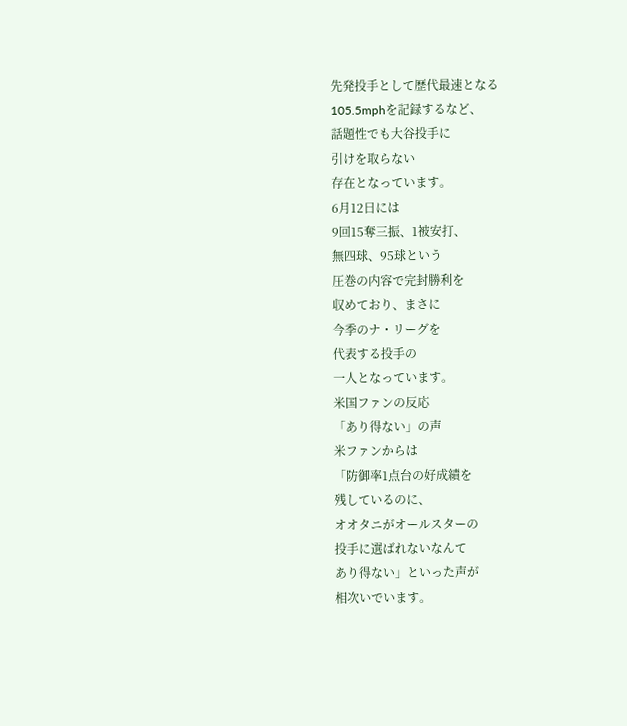先発投手として歴代最速となる
105.5mphを記録するなど、
話題性でも大谷投手に
引けを取らない
存在となっています。
6月12日には
9回15奪三振、1被安打、
無四球、95球という
圧巻の内容で完封勝利を
収めており、まさに
今季のナ・リーグを
代表する投手の
一人となっています。
米国ファンの反応
「あり得ない」の声
米ファンからは
「防御率1点台の好成績を
残しているのに、
オオタニがオールスターの
投手に選ばれないなんて
あり得ない」といった声が
相次いでいます。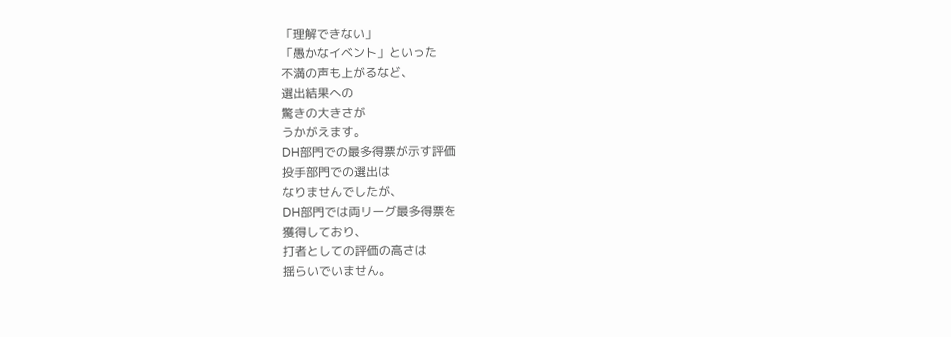「理解できない」
「愚かなイベント」といった
不満の声も上がるなど、
選出結果への
驚きの大きさが
うかがえます。
DH部門での最多得票が示す評価
投手部門での選出は
なりませんでしたが、
DH部門では両リーグ最多得票を
獲得しており、
打者としての評価の高さは
揺らいでいません。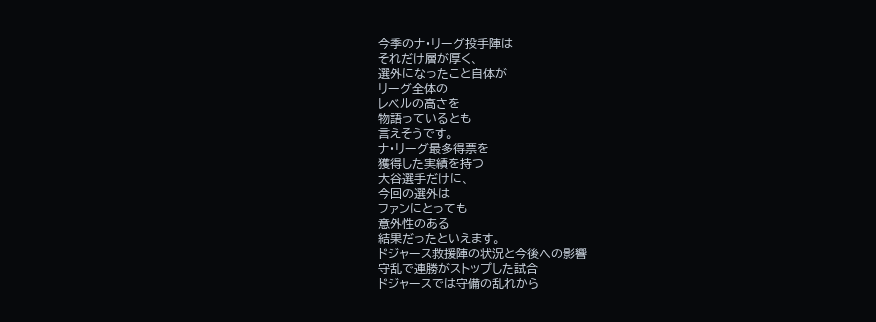今季のナ・リーグ投手陣は
それだけ層が厚く、
選外になったこと自体が
リーグ全体の
レベルの高さを
物語っているとも
言えそうです。
ナ・リーグ最多得票を
獲得した実績を持つ
大谷選手だけに、
今回の選外は
ファンにとっても
意外性のある
結果だったといえます。
ドジャース救援陣の状況と今後への影響
守乱で連勝がストップした試合
ドジャースでは守備の乱れから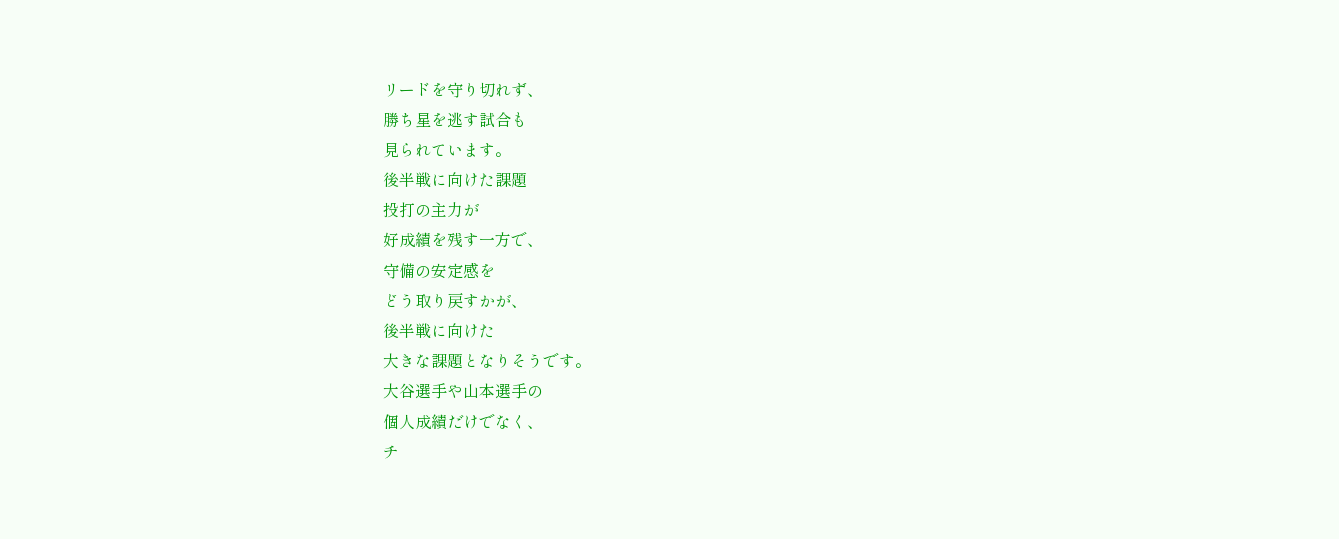リードを守り切れず、
勝ち星を逃す試合も
見られています。
後半戦に向けた課題
投打の主力が
好成績を残す一方で、
守備の安定感を
どう取り戻すかが、
後半戦に向けた
大きな課題となりそうです。
大谷選手や山本選手の
個人成績だけでなく、
チ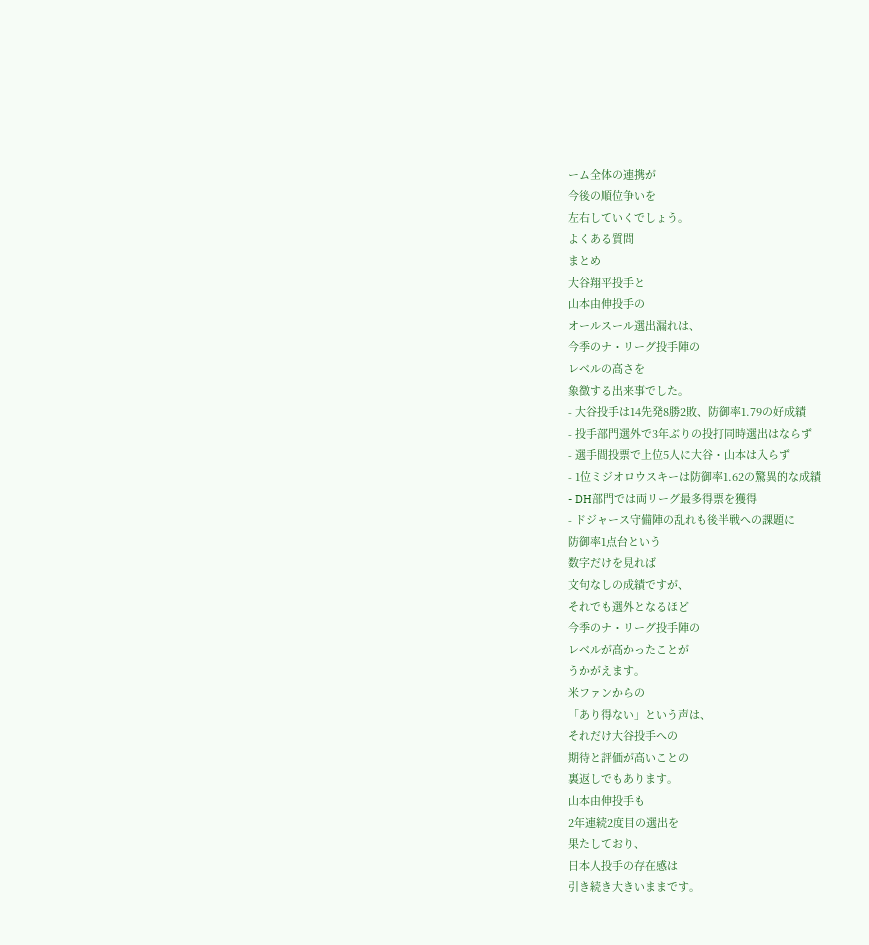ーム全体の連携が
今後の順位争いを
左右していくでしょう。
よくある質問
まとめ
大谷翔平投手と
山本由伸投手の
オールスール選出漏れは、
今季のナ・リーグ投手陣の
レベルの高さを
象徴する出来事でした。
- 大谷投手は14先発8勝2敗、防御率1.79の好成績
- 投手部門選外で3年ぶりの投打同時選出はならず
- 選手間投票で上位5人に大谷・山本は入らず
- 1位ミジオロウスキーは防御率1.62の驚異的な成績
- DH部門では両リーグ最多得票を獲得
- ドジャース守備陣の乱れも後半戦への課題に
防御率1点台という
数字だけを見れば
文句なしの成績ですが、
それでも選外となるほど
今季のナ・リーグ投手陣の
レベルが高かったことが
うかがえます。
米ファンからの
「あり得ない」という声は、
それだけ大谷投手への
期待と評価が高いことの
裏返しでもあります。
山本由伸投手も
2年連続2度目の選出を
果たしており、
日本人投手の存在感は
引き続き大きいままです。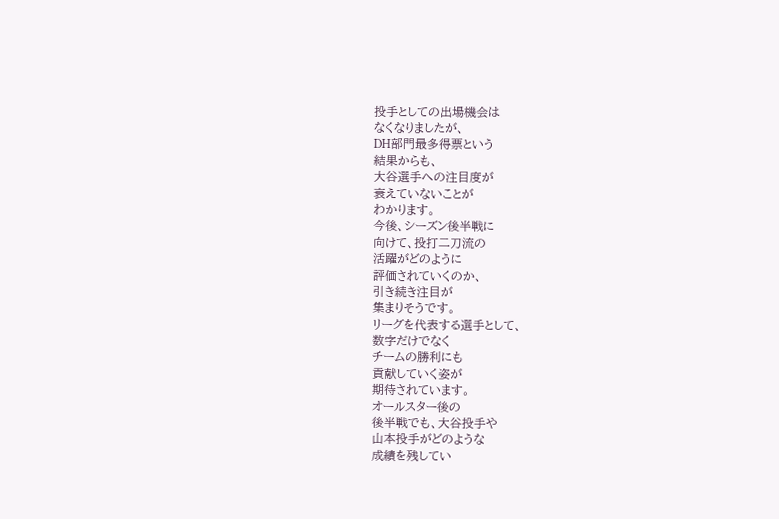投手としての出場機会は
なくなりましたが、
DH部門最多得票という
結果からも、
大谷選手への注目度が
衰えていないことが
わかります。
今後、シーズン後半戦に
向けて、投打二刀流の
活躍がどのように
評価されていくのか、
引き続き注目が
集まりそうです。
リーグを代表する選手として、
数字だけでなく
チームの勝利にも
貢献していく姿が
期待されています。
オールスター後の
後半戦でも、大谷投手や
山本投手がどのような
成績を残してい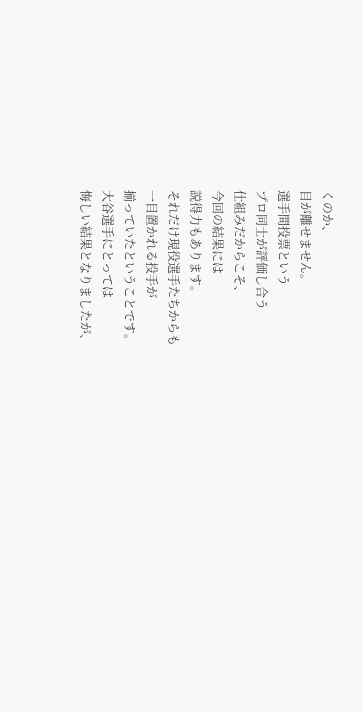くのか、
目が離せません。
選手間投票という
プロ同士が評価し合う
仕組みだからこそ、
今回の結果には
説得力もあります。
それだけ現役選手たちからも
一目置かれる投手が
揃っていたということです。
大谷選手にとっては
悔しい結果となりましたが、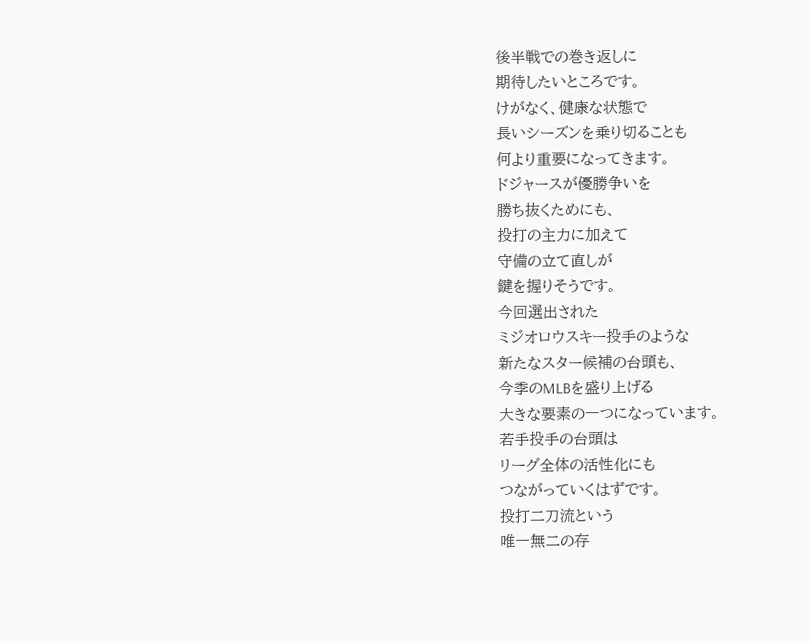後半戦での巻き返しに
期待したいところです。
けがなく、健康な状態で
長いシーズンを乗り切ることも
何より重要になってきます。
ドジャースが優勝争いを
勝ち抜くためにも、
投打の主力に加えて
守備の立て直しが
鍵を握りそうです。
今回選出された
ミジオロウスキー投手のような
新たなスター候補の台頭も、
今季のMLBを盛り上げる
大きな要素の一つになっています。
若手投手の台頭は
リーグ全体の活性化にも
つながっていくはずです。
投打二刀流という
唯一無二の存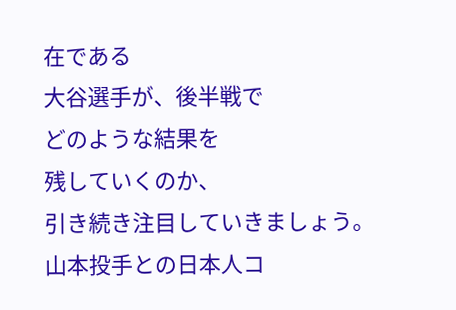在である
大谷選手が、後半戦で
どのような結果を
残していくのか、
引き続き注目していきましょう。
山本投手との日本人コ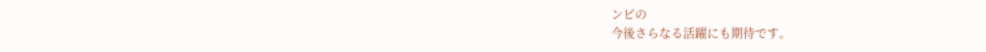ンビの
今後さらなる活躍にも期待です。